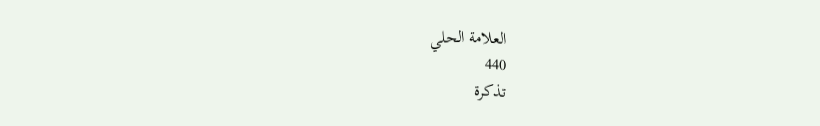العلامة الحلي
440
تذكرة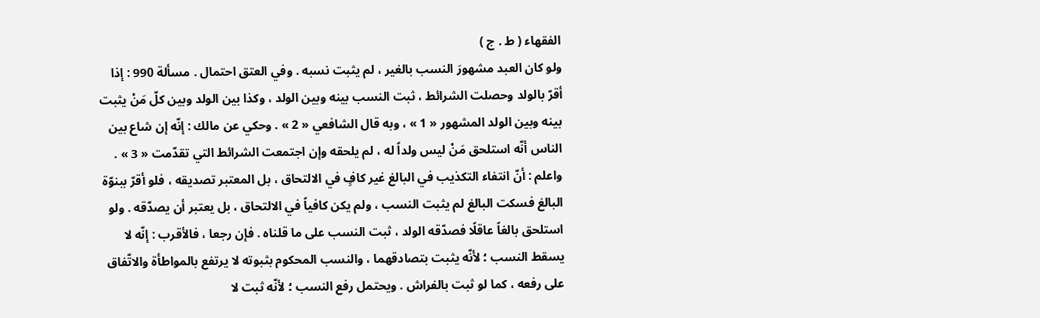الفقهاء ( ط . ج )
ولو كان العبد مشهورَ النسب بالغير ، لم يثبت نسبه . وفي العتق احتمال . مسألة 990 : إذا أقرّ بالولد وحصلت الشرائط ، ثبت النسب بينه وبين الولد ، وكذا بين الولد وبين كلّ مَنْ يثبت بينه وبين الولد المشهور « 1 » ، وبه قال الشافعي « 2 » . وحكي عن مالك : إنّه إن شاع بين الناس أنّه استلحق مَنْ ليس ولداً له ، لم يلحقه وإن اجتمعت الشرائط التي تقدّمت « 3 » . واعلم : أنّ انتفاء التكذيب في البالغ غير كافٍ في الالتحاق ، بل المعتبر تصديقه ، فلو أقرّ ببنوّة البالغ فسكت البالغ لم يثبت النسب ، ولم يكن كافياً في الالتحاق ، بل يعتبر أن يصدّقه . ولو استلحق بالغاً عاقلًا فصدّقه الولد ، ثبت النسب على ما قلناه . فإن رجعا ، فالأقرب : إنّه لا يسقط النسب ؛ لأنّه يثبت بتصادقهما ، والنسب المحكوم بثبوته لا يرتفع بالمواطأة والاتّفاق على رفعه ، كما لو ثبت بالفراش . ويحتمل رفع النسب ؛ لأنّه ثبت لا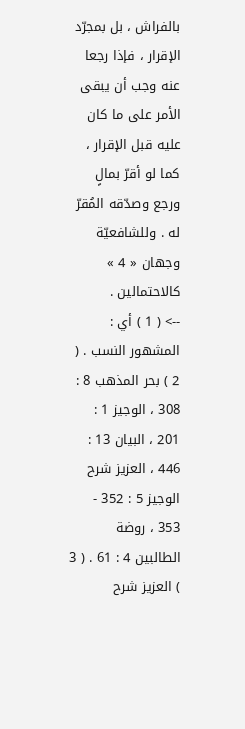بالفراش ، بل بمجرّد الإقرار ، فإذا رجعا عنه وجب أن يبقى الأمر على ما كان عليه قبل الإقرار ، كما لو أقرّ بمالٍ ورجع وصدّقه المُقرّ له . وللشافعيّة وجهان « 4 » كالاحتمالين .
--> ( 1 ) أي : المشهور النسب . ( 2 ) بحر المذهب 8 : 308 ، الوجيز 1 : 201 ، البيان 13 : 446 ، العزيز شرح الوجيز 5 : 352 - 353 ، روضة الطالبين 4 : 61 . ( 3 ) العزيز شرح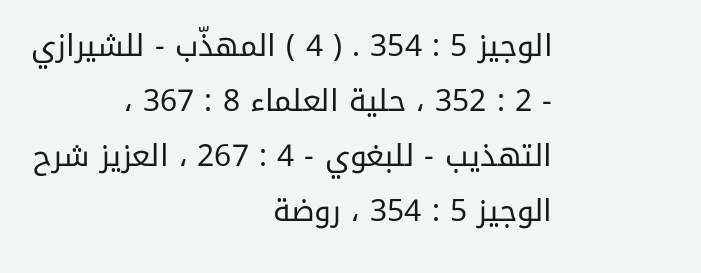الوجيز 5 : 354 . ( 4 ) المهذّب - للشيرازي - 2 : 352 ، حلية العلماء 8 : 367 ، التهذيب - للبغوي - 4 : 267 ، العزيز شرح الوجيز 5 : 354 ، روضة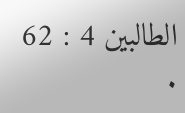الطالبين 4 : 62 .